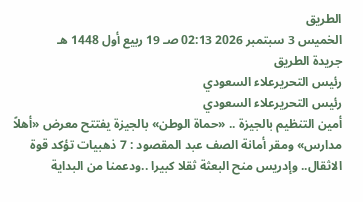الطريق
الخميس 3 سبتمبر 2026 02:13 صـ 19 ربيع أول 1448 هـ
جريدة الطريق
رئيس التحريرعلاء السعودي
رئيس التحريرعلاء السعودي
أمين التنظيم بالجيزة .. «حماة الوطن» بالجيزة يفتتح معرض «أهلاً مدارس» ومقر أمانة الصف عبد المقصود : 7 ذهبيات تؤكد قوة الاثقال.. وإدريس منح البعثة ثقلا كبيرا ..ودعمنا من البداية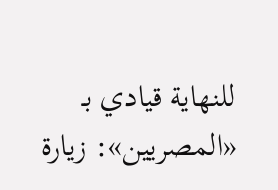للنهاية قيادي بـ «المصريين»: زيارة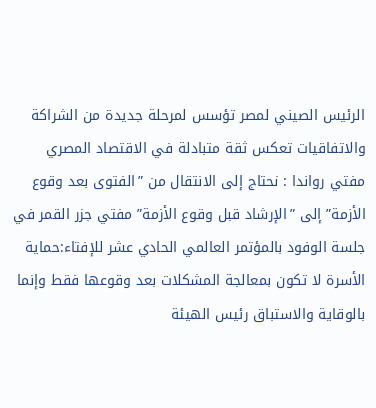الرئيس الصيني لمصر تؤسس لمرحلة جديدة من الشراكة والاتفاقيات تعكس ثقة متبادلة في الاقتصاد المصري مفتي رواندا : نحتاج إلى الانتقال من ”الفتوى بعد وقوع الأزمة” إلى ”الإرشاد قبل وقوع الأزمة” مفتي جزر القمر في جلسة الوفود بالمؤتمر العالمي الحادي عشر للإفتاء:حماية الأسرة لا تكون بمعالجة المشكلات بعد وقوعها فقط وإنما بالوقاية والاستباق رئيس الهيئة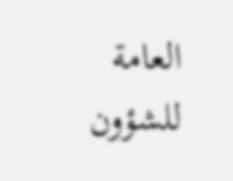العامة للشؤون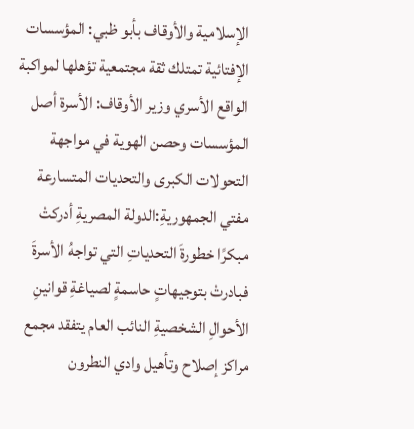الإسلامية والأوقاف بأبو ظبي: المؤسسات الإفتائية تمتلك ثقة مجتمعية تؤهلها لمواكبة الواقع الأسري وزير الأوقاف: الأسرة أصل المؤسسات وحصن الهوية في مواجهة التحولات الكبرى والتحديات المتسارعة مفتي الجمهوريةِ:الدولة المصريةِ أدركتْ مبكرًا خطورةَ التحدياتِ التي تواجهُ الأسرةَ فبادرتْ بتوجيهاتٍ حاسمةٍ لصياغةِ قوانينِ الأحوالِ الشخصيةِ النائب العام يتفقد مجمع مراكز إصلاح وتأهيل وادي النطرون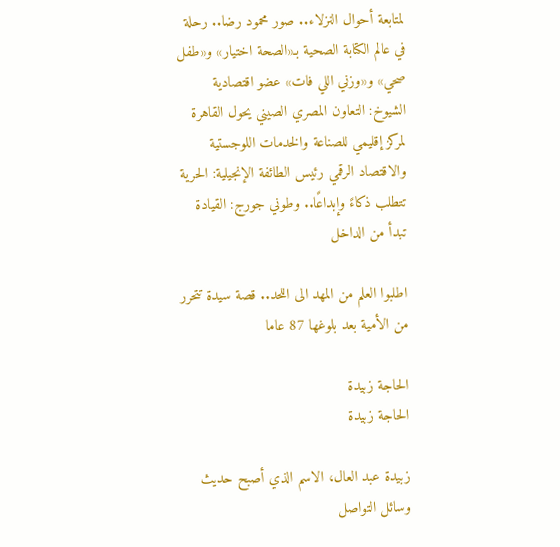لمتابعة أحوال النزلاء.. صور محمود رضا.. رحلة في عالم الكتابة الصحية بـ«الصحة اختيار» و«طفل صحي» و«وزني اللي فات» عضو اقتصادية الشيوخ: التعاون المصري الصيني يحول القاهرة لمركز إقليمي للصناعة والخدمات اللوجستية والاقتصاد الرقمي رئيس الطائفة الإنجيلية: الحرية تتطلب ذكاءً وإبداعًا.. وطوني جورج: القيادة تبدأ من الداخل

اطلبوا العلم من المهد الى اللحد.. قصة سيدة تتحرر من الأمية بعد بلوغها 87 عاما

الحاجة زبيدة
الحاجة زبيدة

زبيدة عبد العال، الاسم الذي أصبح حديث وسائل التواصل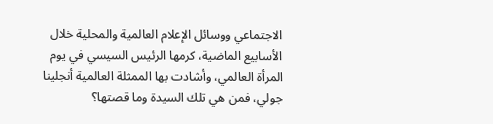الاجتماعي ووسائل الإعلام العالمية والمحلية خلال الأسابيع الماضية، كرمها الرئيس السيسي في يوم المرأة العالمي، وأشادت بها الممثلة العالمية أنجلينا جولي، فمن هي تلك السيدة وما قصتها؟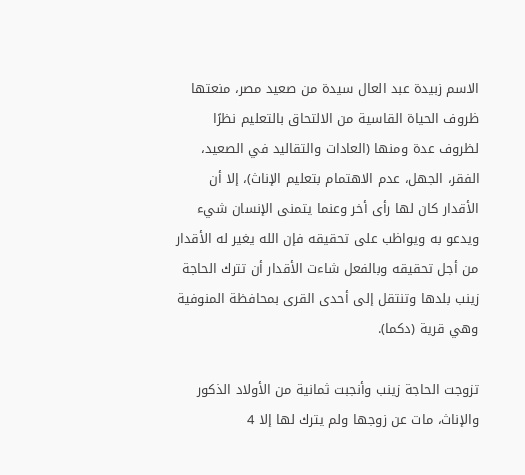الاسم زبيدة عبد العال سيدة من صعيد مصر، منعتها ظروف الحياة القاسية من الالتحاق بالتعليم نظرًا لظروف عدة ومنها (العادات والتقاليد في الصعيد، الفقر، الجهل، عدم الاهتمام بتعليم الإناث)، إلا أن الأقدار كان لها رأى أخر وعنما يتمنى الإنسان شيء ويدعو به ويواظب على تحقيقه فإن الله يغير له الأقدار من أجل تحقيقه وبالفعل شاءت الأقدار أن تترك الحاجة زينب بلدها وتنتقل إلى أحدى القرى بمحافظة المنوفية وهي قرية (دكما).

تزوجت الحاجة زينب وأنجبت ثمانية من الأولاد الذكور والإناث، مات عن زوجها ولم يترك لها إلا 4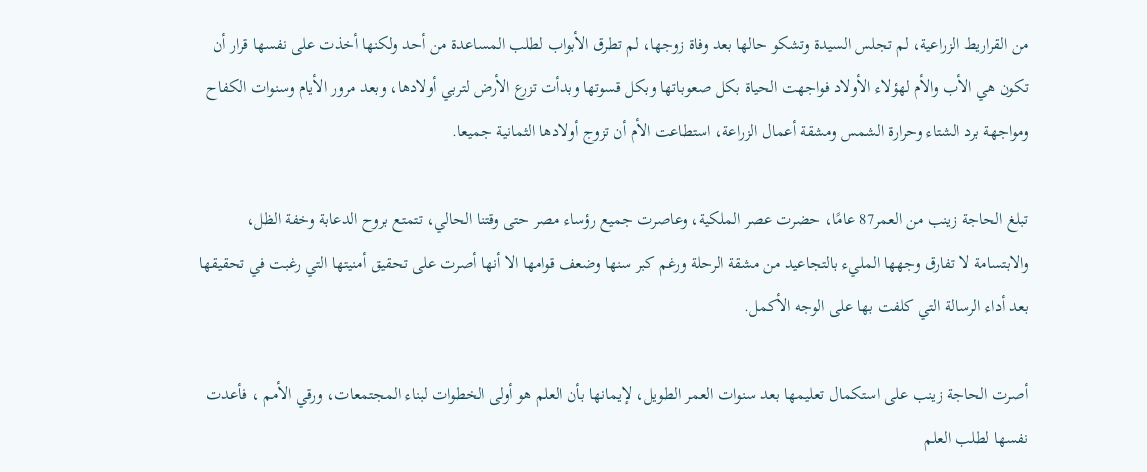من القراريط الزراعية، لم تجلس السيدة وتشكو حالها بعد وفاة زوجها، لم تطرق الأبواب لطلب المساعدة من أحد ولكنها أخذت على نفسها قرار أن تكون هي الأب والأم لهؤلاء الأولاد فواجهت الحياة بكل صعوباتها وبكل قسوتها وبدأت تزرع الأرض لتربي أولادها، وبعد مرور الأيام وسنوات الكفاح ومواجهة برد الشتاء وحرارة الشمس ومشقة أعمال الزراعة، استطاعت الأم أن تزوج أولادها الثمانية جميعا.

تبلغ الحاجة زينب من العمر87 عامًا، حضرت عصر الملكية، وعاصرت جميع رؤساء مصر حتى وقتنا الحالي، تتمتع بروح الدعابة وخفة الظل، والابتسامة لا تفارق وجهها المليء بالتجاعيد من مشقة الرحلة ورغم كبر سنها وضعف قوامها الا أنها أصرت على تحقيق أمنيتها التي رغبت في تحقيقها بعد أداء الرسالة التي كلفت بها على الوجه الأكمل.

أصرت الحاجة زينب على استكمال تعليمها بعد سنوات العمر الطويل، لإيمانها بأن العلم هو أولى الخطوات لبناء المجتمعات، ورقي الأمم ، فأعدت نفسها لطلب العلم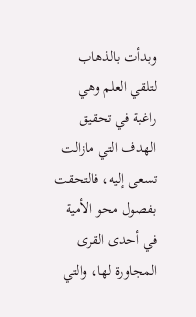وبدأت بالذهاب لتلقي العلم وهي راغبة في تحقيق الهدف التي مازالت تسعى إليه، فالتحقت بفصول محو الأمية في أحدى القرى المجاورة لها، والتي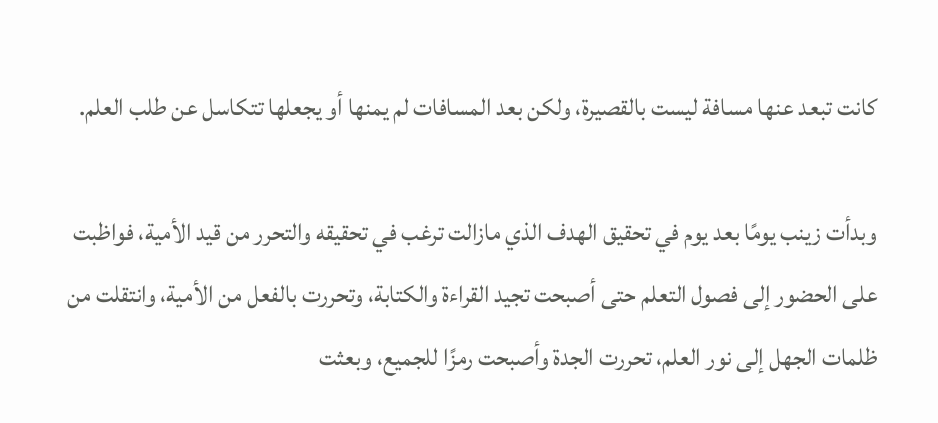كانت تبعد عنها مسافة ليست بالقصيرة، ولكن بعد المسافات لم يمنها أو يجعلها تتكاسل عن طلب العلم.

وبدأت زينب يومًا بعد يوم في تحقيق الهدف الذي مازالت ترغب في تحقيقه والتحرر من قيد الأمية، فواظبت على الحضور إلى فصول التعلم حتى أصبحت تجيد القراءة والكتابة، وتحررت بالفعل من الأمية، وانتقلت من ظلمات الجهل إلى نور العلم، تحررت الجدة وأصبحت رمزًا للجميع، وبعثت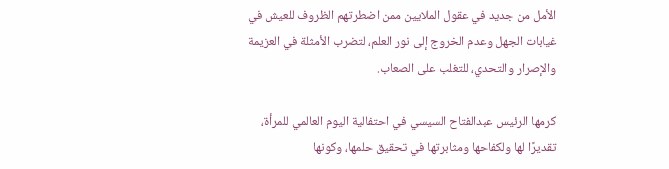الأمل من جديد في عقول الملايين ممن اضطرتهم الظروف للعيش في غيابات الجهل وعدم الخروج إلى نور العلم، لتضرب الأمثلة في العزيمة والإصرار والتحدي، للتغلب على الصعاب.

كرمها الرئيس عبدالفتاح السيسي في احتفالية اليوم العالمي للمرأة، تقديرًا لها ولكفاحها ومثابرتها في تحقيق حلمها، وكونها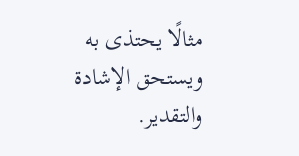مثالًا يحتذى به ويستحق الإشادة والتقدير.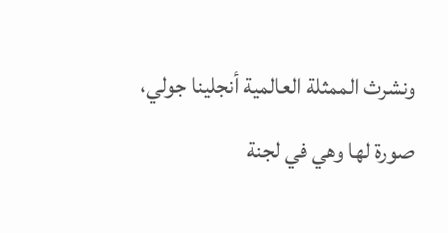ونشرث الممثلة العالمية أنجلينا جولي، صورة لها وهي في لجنة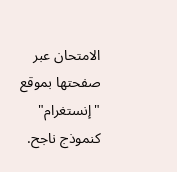الامتحان عبر صفحتها بموقع "إنستغرام" كنموذج ناجح.